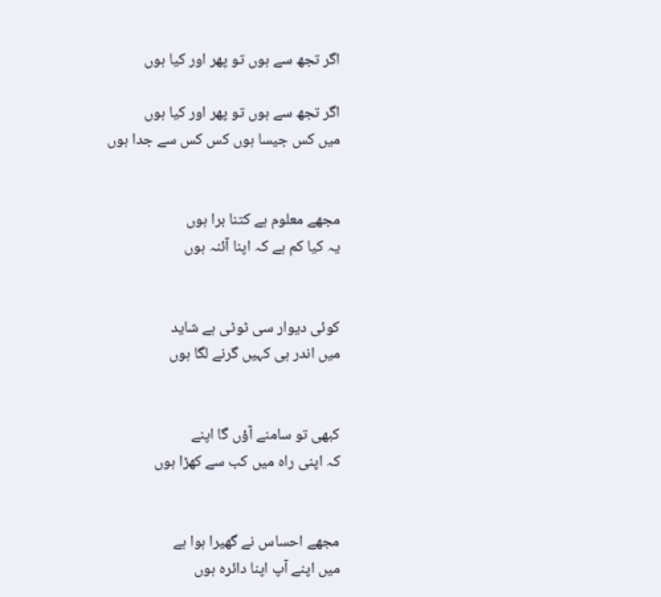اگر تجھ سے ہوں تو پھر اور کیا ہوں

اگر تجھ سے ہوں تو پھر اور کیا ہوں
میں کس جیسا ہوں کس کس سے جدا ہوں


مجھے معلوم ہے کتنا برا ہوں
یہ کیا کم ہے کہ اپنا آئنہ ہوں


کوئی دیوار سی ٹوٹی ہے شاید
میں اندر ہی کہیں گرنے لگا ہوں


کبھی تو سامنے آؤں گا اپنے
کہ اپنی راہ میں کب سے کھڑا ہوں


مجھے احساس نے گھیرا ہوا ہے
میں اپنے آپ اپنا دائرہ ہوں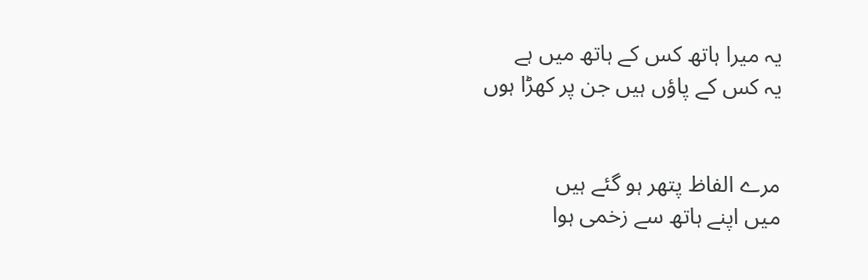یہ میرا ہاتھ کس کے ہاتھ میں ہے
یہ کس کے پاؤں ہیں جن پر کھڑا ہوں


مرے الفاظ پتھر ہو گئے ہیں
میں اپنے ہاتھ سے زخمی ہوا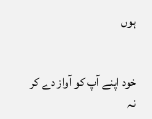ہوں


خود اپنے آپ کو آواز دے کر
نہ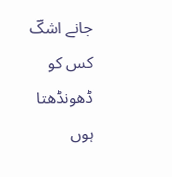جانے اشکؔ کس کو ڈھونڈھتا ہوں